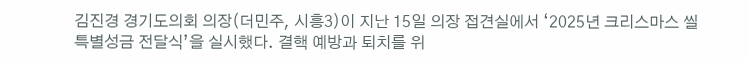김진경 경기도의회 의장(더민주, 시흥3)이 지난 15일 의장 접견실에서 ‘2025년 크리스마스 씰 특별성금 전달식’을 실시했다. 결핵 예방과 퇴치를 위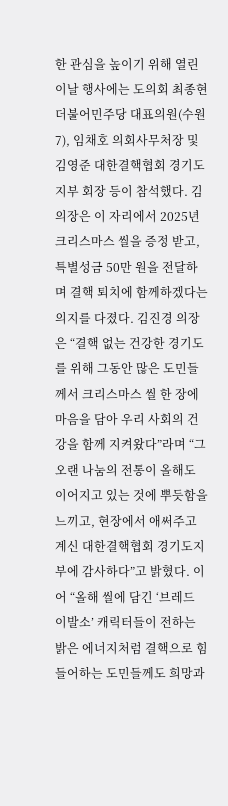한 관심을 높이기 위해 열린 이날 행사에는 도의회 최종현 더불어민주당 대표의원(수원7), 임채호 의회사무처장 및 김영준 대한결핵협회 경기도지부 회장 등이 참석했다. 김 의장은 이 자리에서 2025년 크리스마스 씰을 증정 받고, 특별성금 50만 원을 전달하며 결핵 퇴치에 함께하겠다는 의지를 다졌다. 김진경 의장은 “결핵 없는 건강한 경기도를 위해 그동안 많은 도민들께서 크리스마스 씰 한 장에 마음을 담아 우리 사회의 건강을 함께 지켜왔다”라며 “그 오랜 나눔의 전통이 올해도 이어지고 있는 것에 뿌듯함을 느끼고, 현장에서 애써주고 계신 대한결핵협회 경기도지부에 감사하다”고 밝혔다. 이어 “올해 씰에 담긴 ‘브레드 이발소’ 캐릭터들이 전하는 밝은 에너지처럼 결핵으로 힘들어하는 도민들께도 희망과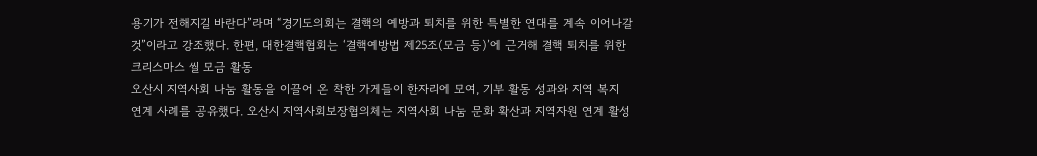용기가 전해지길 바란다”라며 “경기도의회는 결핵의 예방과 퇴치를 위한 특별한 연대를 계속 이어나갈 것”이라고 강조했다. 한편, 대한결핵협회는 ‘결핵예방법 제25조(모금 등)’에 근거해 결핵 퇴치를 위한 크리스마스 씰 모금 활동
오산시 지역사회 나눔 활동을 이끌어 온 착한 가게들이 한자리에 모여, 기부 활동 성과와 지역 복지 연계 사례를 공유했다. 오산시 지역사회보장협의체는 지역사회 나눔 문화 확산과 지역자원 연계 활성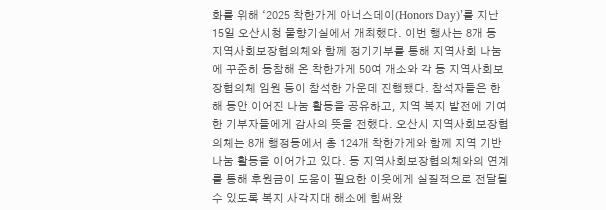화를 위해 ‘2025 착한가게 아너스데이(Honors Day)’를 지난 15일 오산시청 물향기실에서 개최했다. 이번 행사는 8개 동 지역사회보장협의체와 함께 정기기부를 통해 지역사회 나눔에 꾸준히 동참해 온 착한가게 50여 개소와 각 동 지역사회보장협의체 임원 등이 참석한 가운데 진행됐다. 참석자들은 한 해 동안 이어진 나눔 활동을 공유하고, 지역 복지 발전에 기여한 기부자들에게 감사의 뜻을 전했다. 오산시 지역사회보장협의체는 8개 행정동에서 총 124개 착한가게와 함께 지역 기반 나눔 활동을 이어가고 있다. 동 지역사회보장협의체와의 연계를 통해 후원금이 도움이 필요한 이웃에게 실질적으로 전달될 수 있도록 복지 사각지대 해소에 힘써왔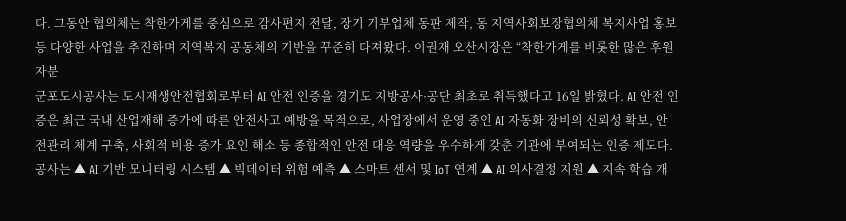다. 그동안 협의체는 착한가게를 중심으로 감사편지 전달, 장기 기부업체 동판 제작, 동 지역사회보장협의체 복지사업 홍보 등 다양한 사업을 추진하며 지역복지 공동체의 기반을 꾸준히 다져왔다. 이권재 오산시장은 “착한가게를 비롯한 많은 후원자분
군포도시공사는 도시재생안전협회로부터 AI 안전 인증을 경기도 지방공사·공단 최초로 취득했다고 16일 밝혔다. AI 안전 인증은 최근 국내 산업재해 증가에 따른 안전사고 예방을 목적으로, 사업장에서 운영 중인 AI 자동화 장비의 신뢰성 확보, 안전관리 체계 구축, 사회적 비용 증가 요인 해소 등 종합적인 안전 대응 역량을 우수하게 갖춘 기관에 부여되는 인증 제도다. 공사는 ▲ AI 기반 모니터링 시스템 ▲ 빅데이터 위험 예측 ▲ 스마트 센서 및 IoT 연계 ▲ AI 의사결정 지원 ▲ 지속 학습 개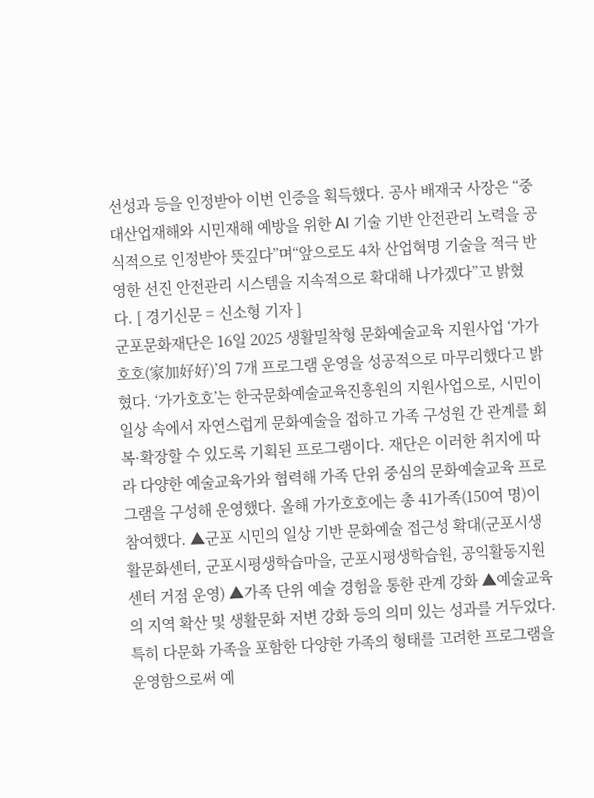선성과 등을 인정받아 이번 인증을 획득했다. 공사 배재국 사장은 “중대산업재해와 시민재해 예방을 위한 AI 기술 기반 안전관리 노력을 공식적으로 인정받아 뜻깊다”며“앞으로도 4차 산업혁명 기술을 적극 반영한 선진 안전관리 시스템을 지속적으로 확대해 나가겠다”고 밝혔다. [ 경기신문 = 신소형 기자 ]
군포문화재단은 16일 2025 생활밀착형 문화예술교육 지원사업 ‘가가호호(家加好好)’의 7개 프로그램 운영을 성공적으로 마무리했다고 밝혔다. ‘가가호호’는 한국문화예술교육진흥원의 지원사업으로, 시민이 일상 속에서 자연스럽게 문화예술을 접하고 가족 구성원 간 관계를 회복·확장할 수 있도록 기획된 프로그램이다. 재단은 이러한 취지에 따라 다양한 예술교육가와 협력해 가족 단위 중심의 문화예술교육 프로그램을 구성해 운영했다. 올해 가가호호에는 총 41가족(150여 명)이 참여했다. ▲군포 시민의 일상 기반 문화예술 접근성 확대(군포시생활문화센터, 군포시평생학습마을, 군포시평생학습원, 공익활동지원센터 거점 운영) ▲가족 단위 예술 경험을 통한 관계 강화 ▲예술교육의 지역 확산 및 생활문화 저변 강화 등의 의미 있는 성과를 거두었다. 특히 다문화 가족을 포함한 다양한 가족의 형태를 고려한 프로그램을 운영함으로써 예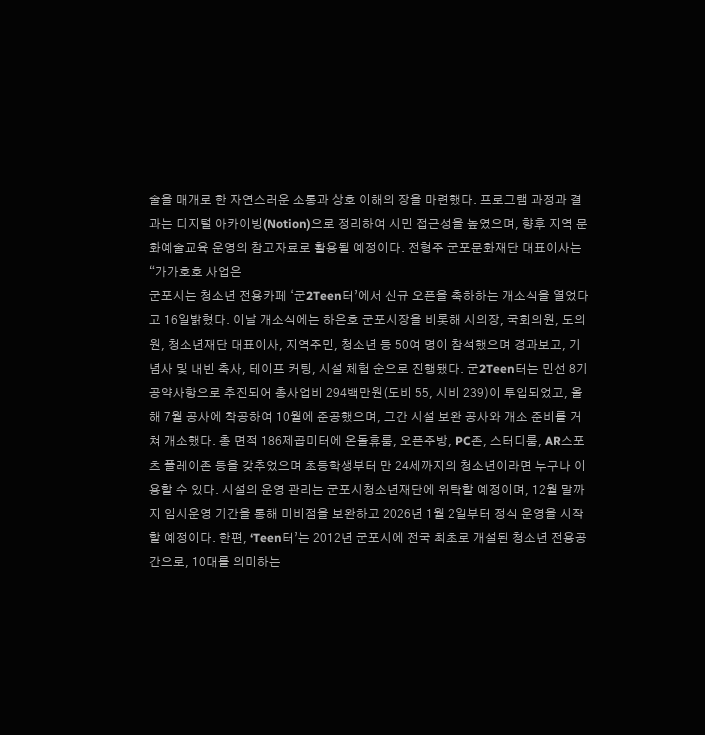술을 매개로 한 자연스러운 소통과 상호 이해의 장을 마련했다. 프로그램 과정과 결과는 디지털 아카이빙(Notion)으로 정리하여 시민 접근성을 높였으며, 향후 지역 문화예술교육 운영의 참고자료로 활용될 예정이다. 전형주 군포문화재단 대표이사는 “가가호호 사업은
군포시는 청소년 전용카페 ‘군2Teen터’에서 신규 오픈을 축하하는 개소식을 열었다고 16일밝혔다. 이날 개소식에는 하은호 군포시장을 비롯해 시의장, 국회의원, 도의원, 청소년재단 대표이사, 지역주민, 청소년 등 50여 명이 참석했으며 경과보고, 기념사 및 내빈 축사, 테이프 커팅, 시설 체험 순으로 진행됐다. 군2Teen터는 민선 8기 공약사항으로 추진되어 총사업비 294백만원(도비 55, 시비 239)이 투입되었고, 올해 7월 공사에 착공하여 10월에 준공했으며, 그간 시설 보완 공사와 개소 준비를 거쳐 개소했다. 총 면적 186제곱미터에 온돌휴룸, 오픈주방, PC존, 스터디룸, AR스포츠 플레이존 등을 갖추었으며 초등학생부터 만 24세까지의 청소년이라면 누구나 이용할 수 있다. 시설의 운영 관리는 군포시청소년재단에 위탁할 예정이며, 12월 말까지 임시운영 기간을 통해 미비점을 보완하고 2026년 1월 2일부터 정식 운영을 시작할 예정이다. 한편, ‘Teen터’는 2012년 군포시에 전국 최초로 개설된 청소년 전용공간으로, 10대를 의미하는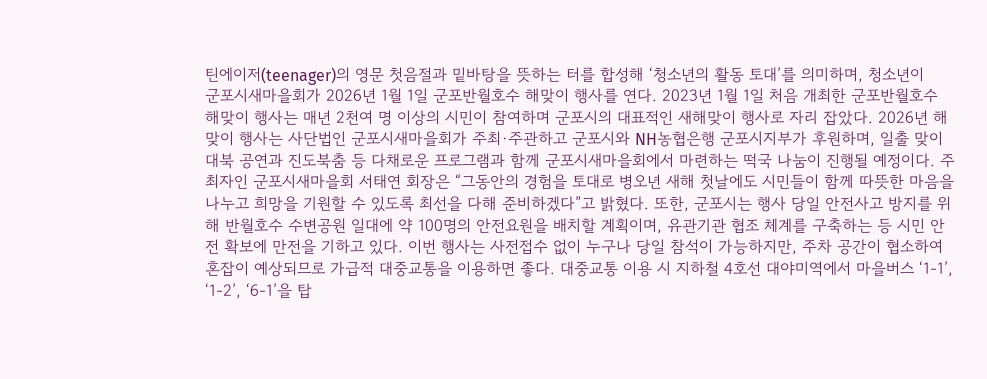틴에이저(teenager)의 영문 첫음절과 밑바탕을 뜻하는 터를 합성해 ‘청소년의 활동 토대’를 의미하며, 청소년이
군포시새마을회가 2026년 1월 1일 군포반월호수 해맞이 행사를 연다. 2023년 1월 1일 처음 개최한 군포반월호수 해맞이 행사는 매년 2천여 명 이상의 시민이 참여하며 군포시의 대표적인 새해맞이 행사로 자리 잡았다. 2026년 해맞이 행사는 사단법인 군포시새마을회가 주최·주관하고 군포시와 NH농협은행 군포시지부가 후원하며, 일출 맞이 대북 공연과 진도북춤 등 다채로운 프로그램과 함께 군포시새마을회에서 마련하는 떡국 나눔이 진행될 예정이다. 주최자인 군포시새마을회 서태연 회장은 “그동안의 경험을 토대로 병오년 새해 첫날에도 시민들이 함께 따뜻한 마음을 나누고 희망을 기원할 수 있도록 최선을 다해 준비하겠다”고 밝혔다. 또한, 군포시는 행사 당일 안전사고 방지를 위해 반월호수 수변공원 일대에 약 100명의 안전요원을 배치할 계획이며, 유관기관 협조 체계를 구축하는 등 시민 안전 확보에 만전을 기하고 있다. 이번 행사는 사전접수 없이 누구나 당일 참석이 가능하지만, 주차 공간이 협소하여 혼잡이 예상되므로 가급적 대중교통을 이용하면 좋다. 대중교통 이용 시 지하철 4호선 대야미역에서 마을버스 ‘1-1’, ‘1-2’, ‘6-1’을 탑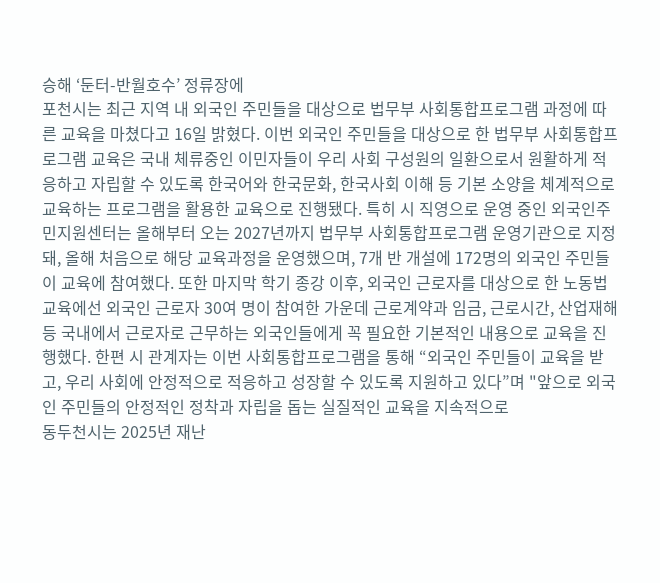승해 ‘둔터-반월호수’ 정류장에
포천시는 최근 지역 내 외국인 주민들을 대상으로 법무부 사회통합프로그램 과정에 따른 교육을 마쳤다고 16일 밝혔다. 이번 외국인 주민들을 대상으로 한 법무부 사회통합프로그램 교육은 국내 체류중인 이민자들이 우리 사회 구성원의 일환으로서 원활하게 적응하고 자립할 수 있도록 한국어와 한국문화, 한국사회 이해 등 기본 소양을 체계적으로 교육하는 프로그램을 활용한 교육으로 진행됐다. 특히 시 직영으로 운영 중인 외국인주민지원센터는 올해부터 오는 2027년까지 법무부 사회통합프로그램 운영기관으로 지정돼, 올해 처음으로 해당 교육과정을 운영했으며, 7개 반 개설에 172명의 외국인 주민들이 교육에 참여했다. 또한 마지막 학기 종강 이후, 외국인 근로자를 대상으로 한 노동법 교육에선 외국인 근로자 30여 명이 참여한 가운데 근로계약과 임금, 근로시간, 산업재해 등 국내에서 근로자로 근무하는 외국인들에게 꼭 필요한 기본적인 내용으로 교육을 진행했다. 한편 시 관계자는 이번 사회통합프로그램을 통해 “외국인 주민들이 교육을 받고, 우리 사회에 안정적으로 적응하고 성장할 수 있도록 지원하고 있다”며 "앞으로 외국인 주민들의 안정적인 정착과 자립을 돕는 실질적인 교육을 지속적으로
동두천시는 2025년 재난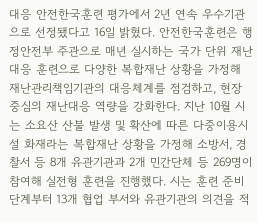대응 안전한국훈련 평가에서 2년 연속 우수기관으로 선정됐다고 16일 밝혔다. 안전한국훈련은 행정안전부 주관으로 매년 실시하는 국가 단위 재난대응 훈련으로 다양한 복합재난 상황을 가정해 재난관리책임기관의 대응체계를 점검하고, 현장 중심의 재난대응 역량을 강화한다. 지난 10월 시는 소요산 산불 발생 및 확산에 따른 다중이용시설 화재라는 복합재난 상황을 가정해 소방서, 경찰서 등 8개 유관기관과 2개 민간단체 등 269명이 참여해 실전형 훈련을 진행했다. 시는 훈련 준비 단계부터 13개 협업 부서와 유관기관의 의견을 적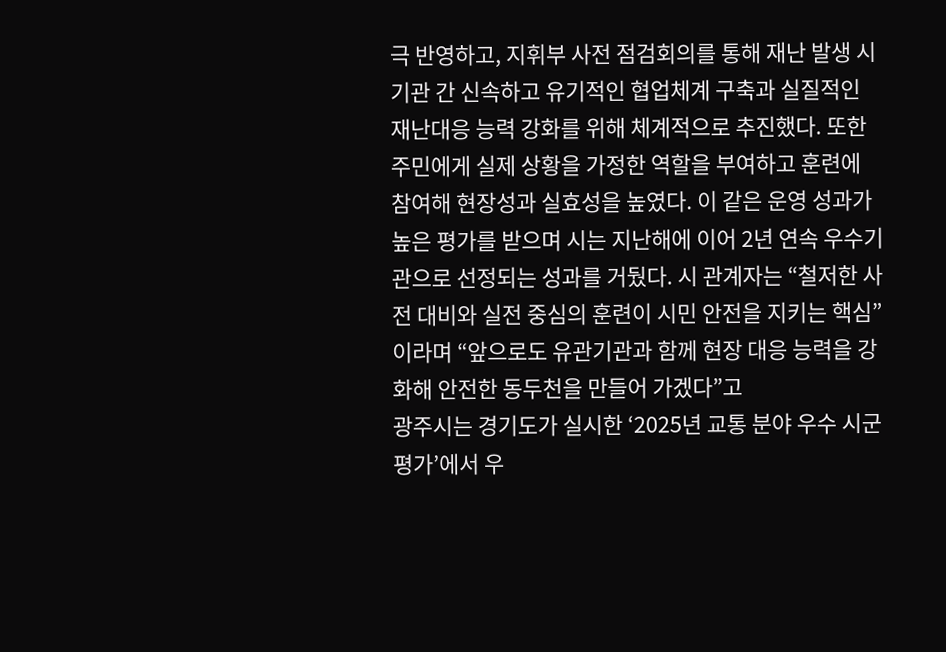극 반영하고, 지휘부 사전 점검회의를 통해 재난 발생 시 기관 간 신속하고 유기적인 협업체계 구축과 실질적인 재난대응 능력 강화를 위해 체계적으로 추진했다. 또한 주민에게 실제 상황을 가정한 역할을 부여하고 훈련에 참여해 현장성과 실효성을 높였다. 이 같은 운영 성과가 높은 평가를 받으며 시는 지난해에 이어 2년 연속 우수기관으로 선정되는 성과를 거뒀다. 시 관계자는 “철저한 사전 대비와 실전 중심의 훈련이 시민 안전을 지키는 핵심”이라며 “앞으로도 유관기관과 함께 현장 대응 능력을 강화해 안전한 동두천을 만들어 가겠다”고
광주시는 경기도가 실시한 ‘2025년 교통 분야 우수 시군 평가’에서 우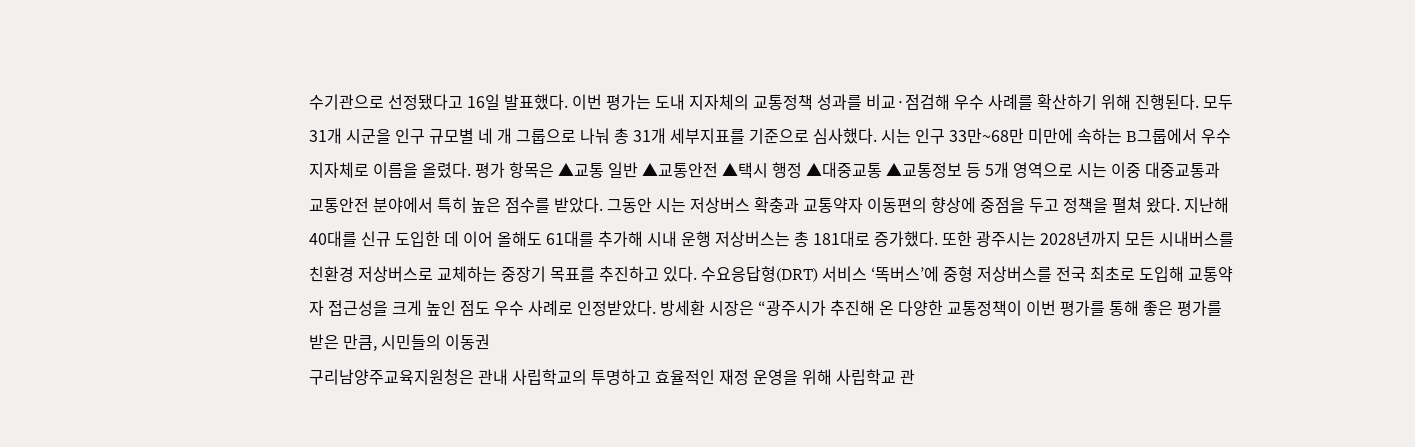수기관으로 선정됐다고 16일 발표했다. 이번 평가는 도내 지자체의 교통정책 성과를 비교·점검해 우수 사례를 확산하기 위해 진행된다. 모두 31개 시군을 인구 규모별 네 개 그룹으로 나눠 총 31개 세부지표를 기준으로 심사했다. 시는 인구 33만~68만 미만에 속하는 B그룹에서 우수 지자체로 이름을 올렸다. 평가 항목은 ▲교통 일반 ▲교통안전 ▲택시 행정 ▲대중교통 ▲교통정보 등 5개 영역으로 시는 이중 대중교통과 교통안전 분야에서 특히 높은 점수를 받았다. 그동안 시는 저상버스 확충과 교통약자 이동편의 향상에 중점을 두고 정책을 펼쳐 왔다. 지난해 40대를 신규 도입한 데 이어 올해도 61대를 추가해 시내 운행 저상버스는 총 181대로 증가했다. 또한 광주시는 2028년까지 모든 시내버스를 친환경 저상버스로 교체하는 중장기 목표를 추진하고 있다. 수요응답형(DRT) 서비스 ‘똑버스’에 중형 저상버스를 전국 최초로 도입해 교통약자 접근성을 크게 높인 점도 우수 사례로 인정받았다. 방세환 시장은 “광주시가 추진해 온 다양한 교통정책이 이번 평가를 통해 좋은 평가를 받은 만큼, 시민들의 이동권
구리남양주교육지원청은 관내 사립학교의 투명하고 효율적인 재정 운영을 위해 사립학교 관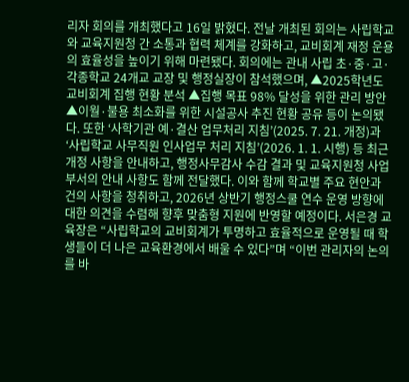리자 회의를 개최했다고 16일 밝혔다. 전날 개최된 회의는 사립학교와 교육지원청 간 소통과 협력 체계를 강화하고, 교비회계 재정 운용의 효율성을 높이기 위해 마련됐다. 회의에는 관내 사립 초·중·고·각종학교 24개교 교장 및 행정실장이 참석했으며, ▲2025학년도 교비회계 집행 현황 분석 ▲집행 목표 98% 달성을 위한 관리 방안 ▲이월·불용 최소화를 위한 시설공사 추진 현황 공유 등이 논의됐다. 또한 ‘사학기관 예·결산 업무처리 지침’(2025. 7. 21. 개정)과 ‘사립학교 사무직원 인사업무 처리 지침’(2026. 1. 1. 시행) 등 최근 개정 사항을 안내하고, 행정사무감사 수감 결과 및 교육지원청 사업부서의 안내 사항도 함께 전달했다. 이와 함께 학교별 주요 현안과 건의 사항을 청취하고, 2026년 상반기 행정스쿨 연수 운영 방향에 대한 의견을 수렴해 향후 맞춤형 지원에 반영할 예정이다. 서은경 교육장은 “사립학교의 교비회계가 투명하고 효율적으로 운영될 때 학생들이 더 나은 교육환경에서 배울 수 있다”며 “이번 관리자의 논의를 바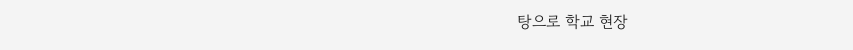탕으로 학교 현장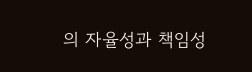의 자율성과 책임성